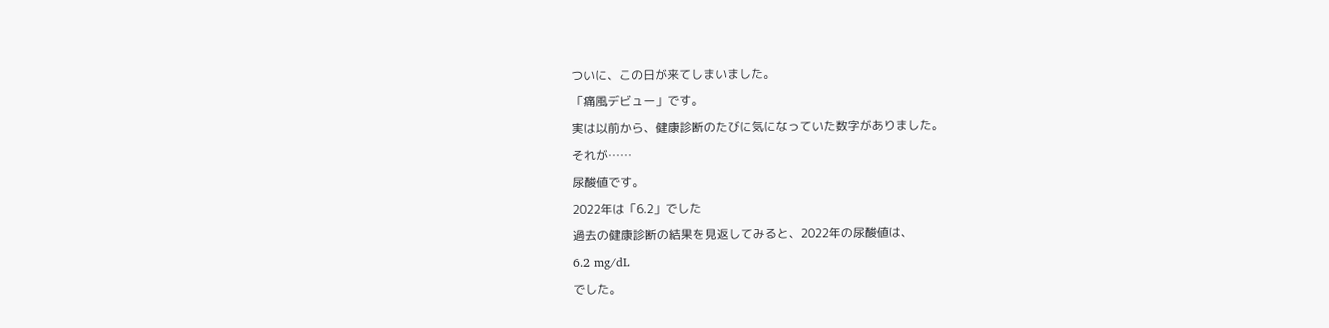ついに、この日が来てしまいました。
「痛風デビュー」です。
実は以前から、健康診断のたびに気になっていた数字がありました。
それが……
尿酸値です。
2022年は「6.2」でした
過去の健康診断の結果を見返してみると、2022年の尿酸値は、
6.2 mg/dL
でした。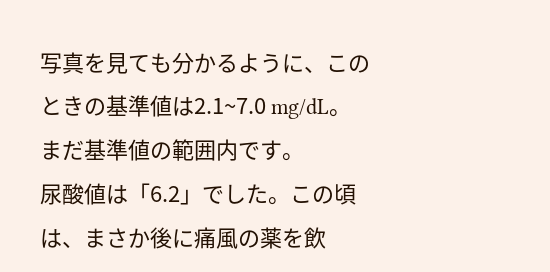写真を見ても分かるように、このときの基準値は2.1~7.0 mg/dL。
まだ基準値の範囲内です。
尿酸値は「6.2」でした。この頃は、まさか後に痛風の薬を飲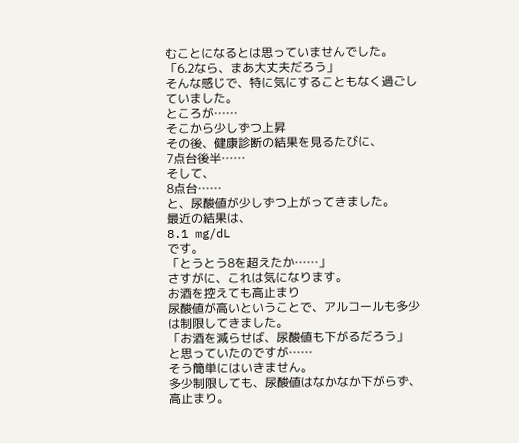むことになるとは思っていませんでした。
「6.2なら、まあ大丈夫だろう」
そんな感じで、特に気にすることもなく過ごしていました。
ところが……
そこから少しずつ上昇
その後、健康診断の結果を見るたびに、
7点台後半……
そして、
8点台……
と、尿酸値が少しずつ上がってきました。
最近の結果は、
8.1 mg/dL
です。
「とうとう8を超えたか……」
さすがに、これは気になります。
お酒を控えても高止まり
尿酸値が高いということで、アルコールも多少は制限してきました。
「お酒を減らせば、尿酸値も下がるだろう」
と思っていたのですが……
そう簡単にはいきません。
多少制限しても、尿酸値はなかなか下がらず、高止まり。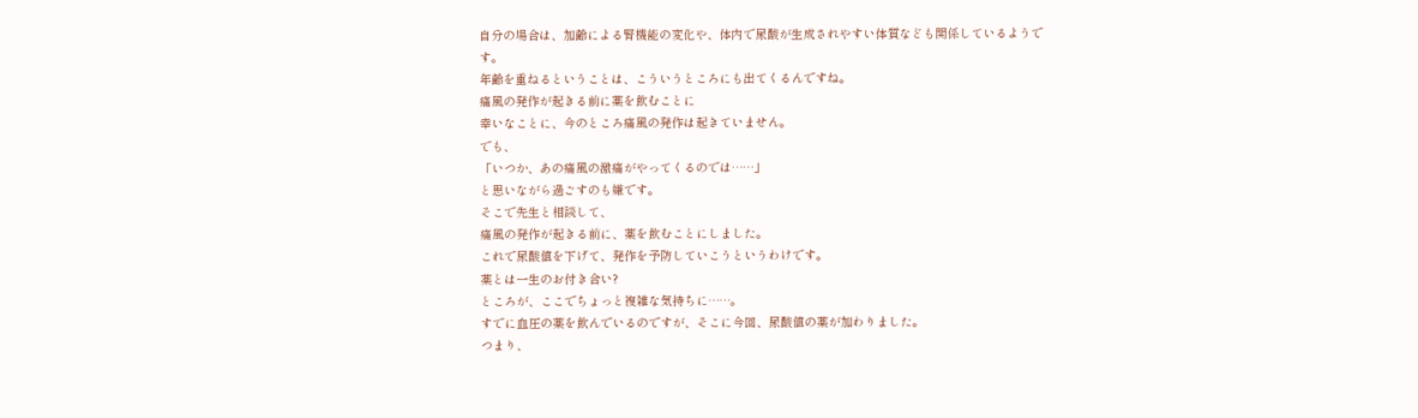自分の場合は、加齢による腎機能の変化や、体内で尿酸が生成されやすい体質なども関係しているようです。
年齢を重ねるということは、こういうところにも出てくるんですね。
痛風の発作が起きる前に薬を飲むことに
幸いなことに、今のところ痛風の発作は起きていません。
でも、
「いつか、あの痛風の激痛がやってくるのでは……」
と思いながら過ごすのも嫌です。
そこで先生と相談して、
痛風の発作が起きる前に、薬を飲むことにしました。
これで尿酸値を下げて、発作を予防していこうというわけです。
薬とは一生のお付き合い?
ところが、ここでちょっと複雑な気持ちに……。
すでに血圧の薬を飲んでいるのですが、そこに今回、尿酸値の薬が加わりました。
つまり、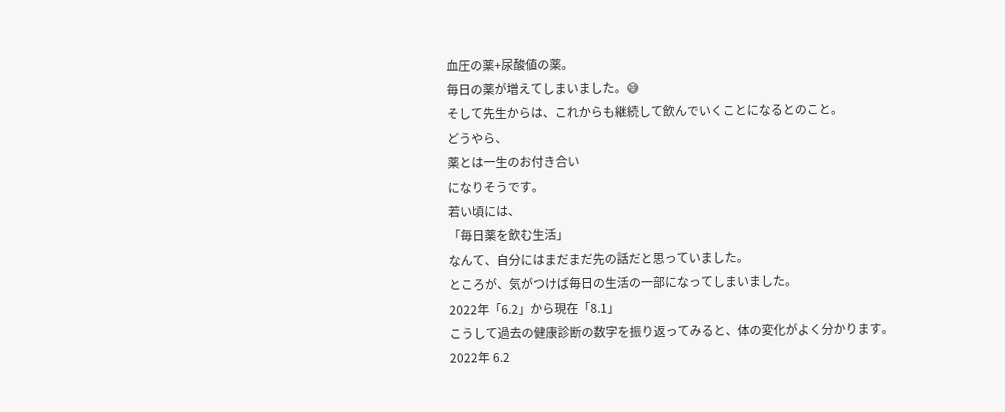血圧の薬+尿酸値の薬。
毎日の薬が増えてしまいました。😅
そして先生からは、これからも継続して飲んでいくことになるとのこと。
どうやら、
薬とは一生のお付き合い
になりそうです。
若い頃には、
「毎日薬を飲む生活」
なんて、自分にはまだまだ先の話だと思っていました。
ところが、気がつけば毎日の生活の一部になってしまいました。
2022年「6.2」から現在「8.1」
こうして過去の健康診断の数字を振り返ってみると、体の変化がよく分かります。
2022年 6.2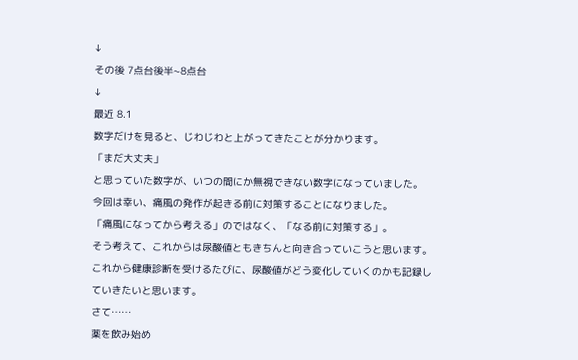↓
その後 7点台後半~8点台
↓
最近 8.1
数字だけを見ると、じわじわと上がってきたことが分かります。
「まだ大丈夫」
と思っていた数字が、いつの間にか無視できない数字になっていました。
今回は幸い、痛風の発作が起きる前に対策することになりました。
「痛風になってから考える」のではなく、「なる前に対策する」。
そう考えて、これからは尿酸値ともきちんと向き合っていこうと思います。
これから健康診断を受けるたびに、尿酸値がどう変化していくのかも記録していきたいと思います。
さて……
薬を飲み始め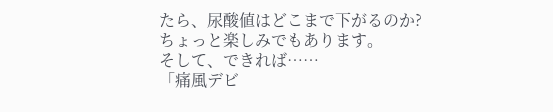たら、尿酸値はどこまで下がるのか?
ちょっと楽しみでもあります。
そして、できれば……
「痛風デビ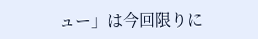ュー」は今回限りに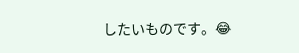したいものです。😂